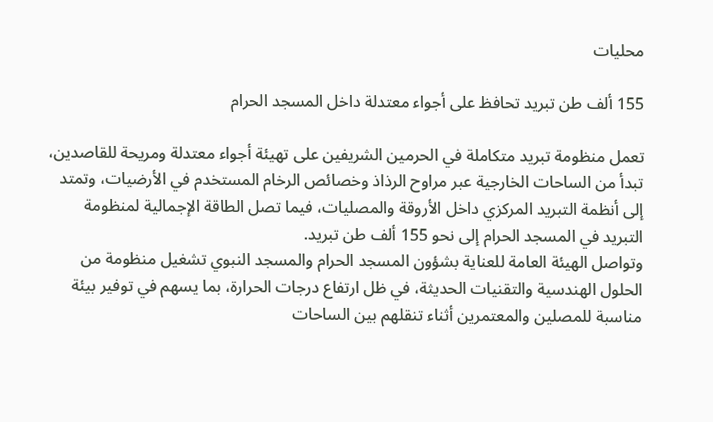محليات

155 ألف طن تبريد تحافظ على أجواء معتدلة داخل المسجد الحرام

تعمل منظومة تبريد متكاملة في الحرمين الشريفين على تهيئة أجواء معتدلة ومريحة للقاصدين، تبدأ من الساحات الخارجية عبر مراوح الرذاذ وخصائص الرخام المستخدم في الأرضيات، وتمتد إلى أنظمة التبريد المركزي داخل الأروقة والمصليات، فيما تصل الطاقة الإجمالية لمنظومة التبريد في المسجد الحرام إلى نحو 155 ألف طن تبريد.
وتواصل الهيئة العامة للعناية بشؤون المسجد الحرام والمسجد النبوي تشغيل منظومة من الحلول الهندسية والتقنيات الحديثة، في ظل ارتفاع درجات الحرارة، بما يسهم في توفير بيئة مناسبة للمصلين والمعتمرين أثناء تنقلهم بين الساحات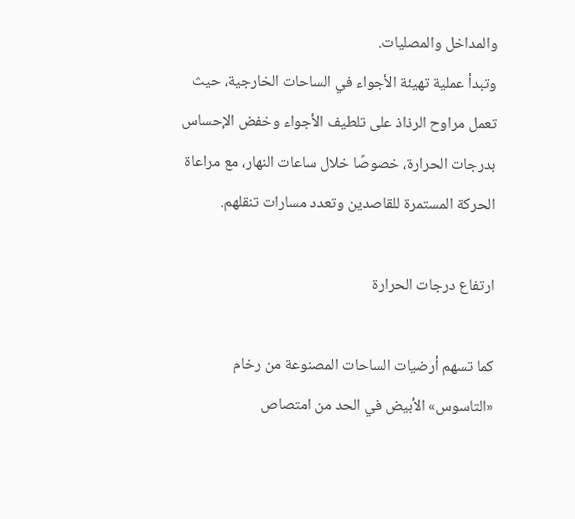والمداخل والمصليات.
وتبدأ عملية تهيئة الأجواء في الساحات الخارجية، حيث تعمل مراوح الرذاذ على تلطيف الأجواء وخفض الإحساس بدرجات الحرارة، خصوصًا خلال ساعات النهار، مع مراعاة الحركة المستمرة للقاصدين وتعدد مسارات تنقلهم.

ارتفاع درجات الحرارة

كما تسهم أرضيات الساحات المصنوعة من رخام «التاسوس» الأبيض في الحد من امتصاص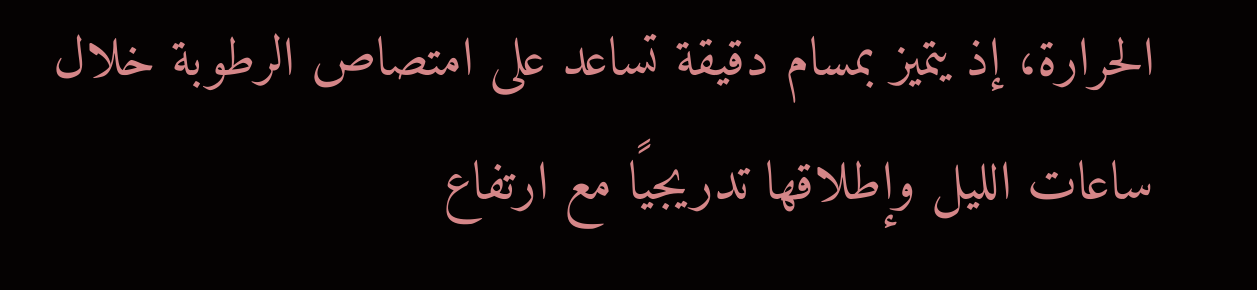الحرارة، إذ يتميز بمسام دقيقة تساعد على امتصاص الرطوبة خلال ساعات الليل وإطلاقها تدريجيًا مع ارتفاع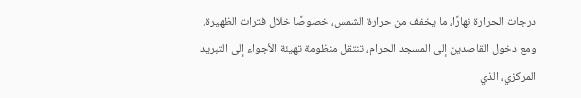درجات الحرارة نهارًا، ما يخفف من حرارة الشمس، خصوصًا خلال فترات الظهيرة.
ومع دخول القاصدين إلى المسجد الحرام، تنتقل منظومة تهيئة الأجواء إلى التبريد المركزي، الذي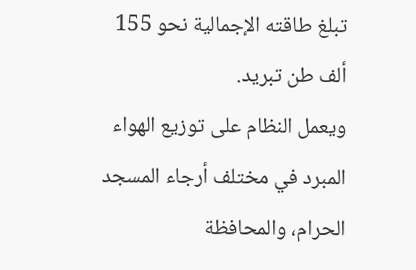تبلغ طاقته الإجمالية نحو 155 ألف طن تبريد.
ويعمل النظام على توزيع الهواء المبرد في مختلف أرجاء المسجد الحرام، والمحافظة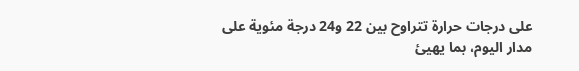على درجات حرارة تتراوح بين 22 و24 درجة مئوية على مدار اليوم، بما يهيئ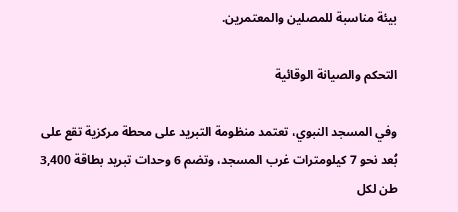بيئة مناسبة للمصلين والمعتمرين.

التحكم والصيانة الوقائية

وفي المسجد النبوي، تعتمد منظومة التبريد على محطة مركزية تقع على بُعد نحو 7 كيلومترات غرب المسجد، وتضم 6 وحدات تبريد بطاقة 3,400 طن لكل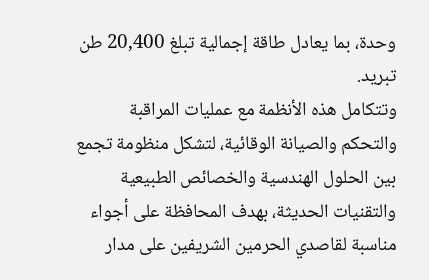وحدة، بما يعادل طاقة إجمالية تبلغ 20,400 طن تبريد.
وتتكامل هذه الأنظمة مع عمليات المراقبة والتحكم والصيانة الوقائية، لتشكل منظومة تجمع بين الحلول الهندسية والخصائص الطبيعية والتقنيات الحديثة، بهدف المحافظة على أجواء مناسبة لقاصدي الحرمين الشريفين على مدار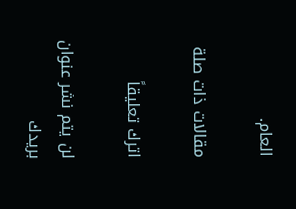العام.

مقالات ذات صلة

اترك تعليقاً

لن يتم نشر عنوان بريدك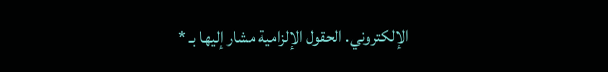الإلكتروني. الحقول الإلزامية مشار إليها بـ *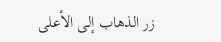زر الذهاب إلى الأعلى